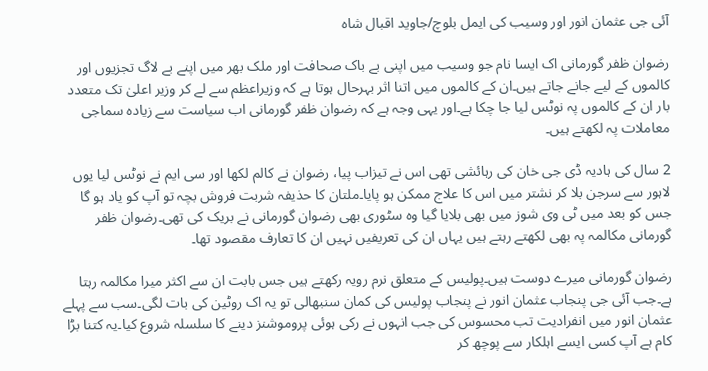آئی جی عثمان انور اور وسیب کی ایمل بلوچ/جاوید اقبال شاہ

رضوان ظفر گورمانی اک ایسا نام جو وسیب میں اپنی بے باک صحافت اور ملک بھر میں اپنے بے لاگ تجزیوں اور کالموں کے لیے جانے جاتے ہیں۔ان کے کالموں میں اتنا اثر بہرحال ہوتا ہے کہ وزیراعظم سے لے کر وزیر اعلیٰ تک متعدد بار ان کے کالموں پہ نوٹس لیا جا چکا ہے۔اور یہی وجہ ہے کہ رضوان ظفر گورمانی اب سیاست سے زیادہ سماجی معاملات پہ لکھتے ہیں۔

2 سال کی ہادیہ ڈی جی خان کی رہائشی تھی اس نے تیزاب پیا، رضوان نے کالم لکھا اور سی ایم نے نوٹس لیا یوں لاہور سے سرجن بلا کر نشتر میں اس کا علاج ممکن ہو پایا۔ملتان کا حذیفہ شربت فروش بچہ تو آپ کو یاد ہو گا جس کو بعد میں ٹی وی شوز میں بھی بلایا گیا وہ سٹوری بھی رضوان گورمانی نے بریک کی تھی۔رضوان ظفر گورمانی مکالمہ پہ بھی لکھتے رہتے ہیں یہاں ان کی تعریفیں نہیں ان کا تعارف مقصود تھا‍۔

رضوان گورمانی میرے دوست ہیں۔پولیس کے متعلق نرم رویہ رکھتے ہیں جس بابت ان سے اکثر میرا مکالمہ رہتا ہے۔جب آئی جی پنجاب عثمان انور نے پنجاب پولیس کی کمان سنبھالی تو یہ اک روٹین کی بات لگی۔سب سے پہلے عثمان انور میں انفرادیت تب محسوس کی جب انہوں نے رکی ہوئی پروموشنز دینے کا سلسلہ شروع کیا۔یہ کتنا بڑا کام ہے آپ کسی ایسے اہلکار سے پوچھ کر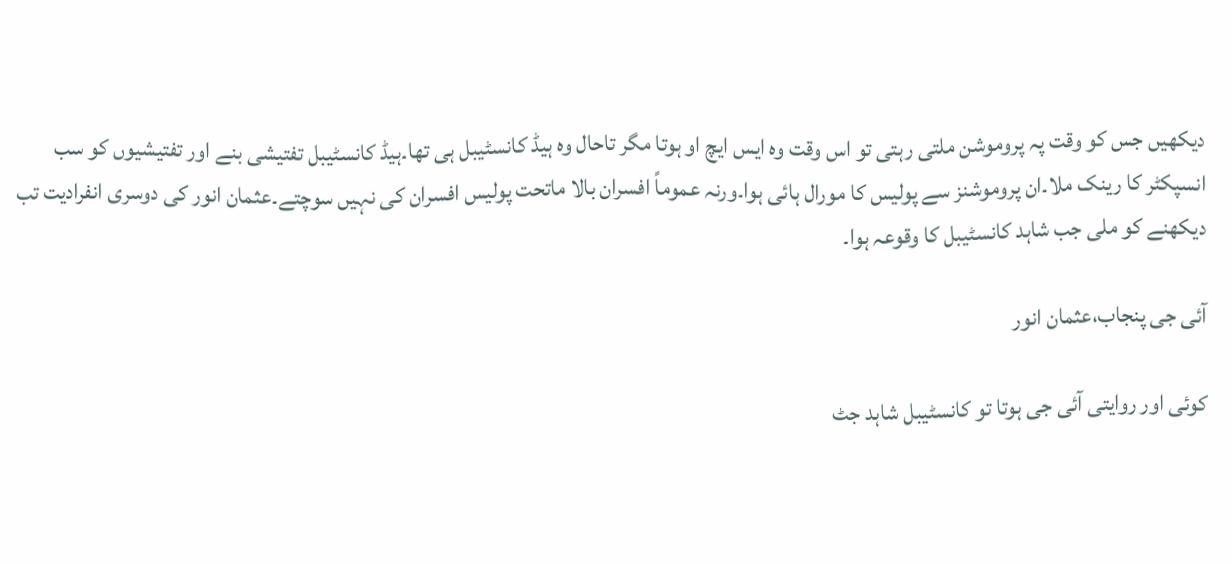دیکھیں جس کو وقت پہ پروموشن ملتی رہتی تو اس وقت وہ ایس ایچ او ہوتا مگر تاحال وہ ہیڈ کانسٹیبل ہی تھا۔ہیڈ کانسٹیبل تفتیشی بنے اور تفتیشیوں کو سب انسپکٹر کا رینک ملا۔ان پروموشنز سے پولیس کا مورال ہائی ہوا۔ورنہ عموماً افسران بالا ماتحت پولیس افسران کی نہیں سوچتے۔عثمان انور کی دوسری انفرادیت تب دیکھنے کو ملی جب شاہد کانسٹیبل کا وقوعہ ہوا۔

آئی جی پنجاب،عثمان انور

کوئی اور روایتی آئی جی ہوتا تو کانسٹیبل شاہد جٹ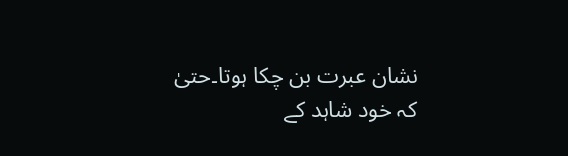نشان عبرت بن چکا ہوتا۔حتیٰ کہ خود شاہد کے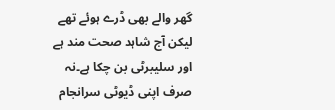گھر والے بھی ڈرے ہوئے تھے لیکن آج شاہد صحت مند ہے اور سلیبرٹی بن چکا ہے۔نہ صرف اپنی ڈیوٹی سرانجام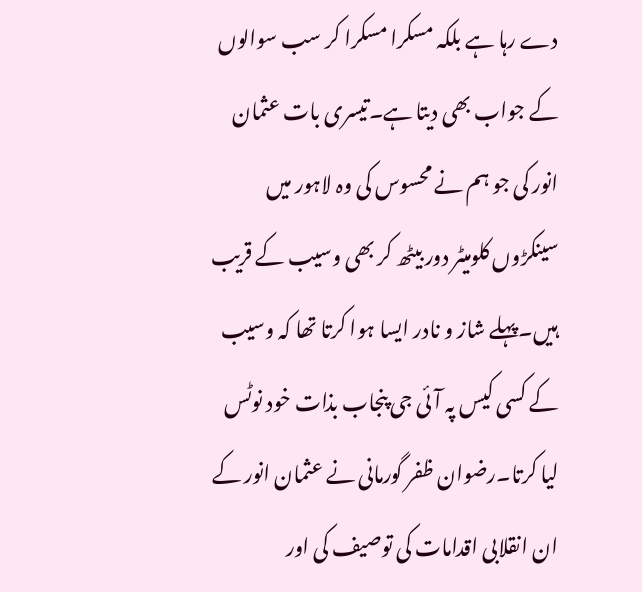دے رہا ہے بلکہ مسکرا مسکرا کر سب سوالوں کے جواب بھی دیتا ہے۔تیسری بات عثمان انور کی جو ہم نے محسوس کی وہ لاہور میں سینکڑوں کلومیٹر دور بیٹھ کر بھی وسیب کے قریب ہیں۔پہلے شاز و نادر ایسا ہوا کرتا تھا کہ وسیب کے کسی کیس پہ آئی جی پنجاب بذات خود نوٹس لیا کرتا۔رضوان ظفر گورمانی نے عثمان انور کے ان انقلابی اقدامات کی توصیف کی اور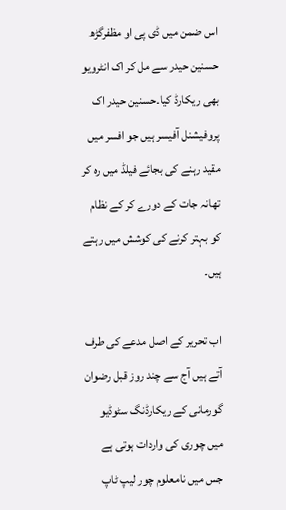اس ضمن میں ڈی پی او مظفرگڑھ حسنین حیدر سے مل کر اک انٹرویو بھی ریکارڈ کیا۔حسنین حیدر اک پروفیشنل آفیسر ہیں جو افسر میں مقید رہنے کی بجائے فیلڈ میں رہ کر تھانہ جات کے دورے کر کے نظام کو بہتر کرنے کی کوشش میں رہتے ہیں۔

اب تحریر کے اصل مدعے کی طرف آتے ہیں آج سے چند روز قبل رضوان گورمانی کے ریکارڈنگ سٹوڈیو میں چوری کی واردات ہوتی ہے جس میں نامعلوم چور لیپ ٹاپ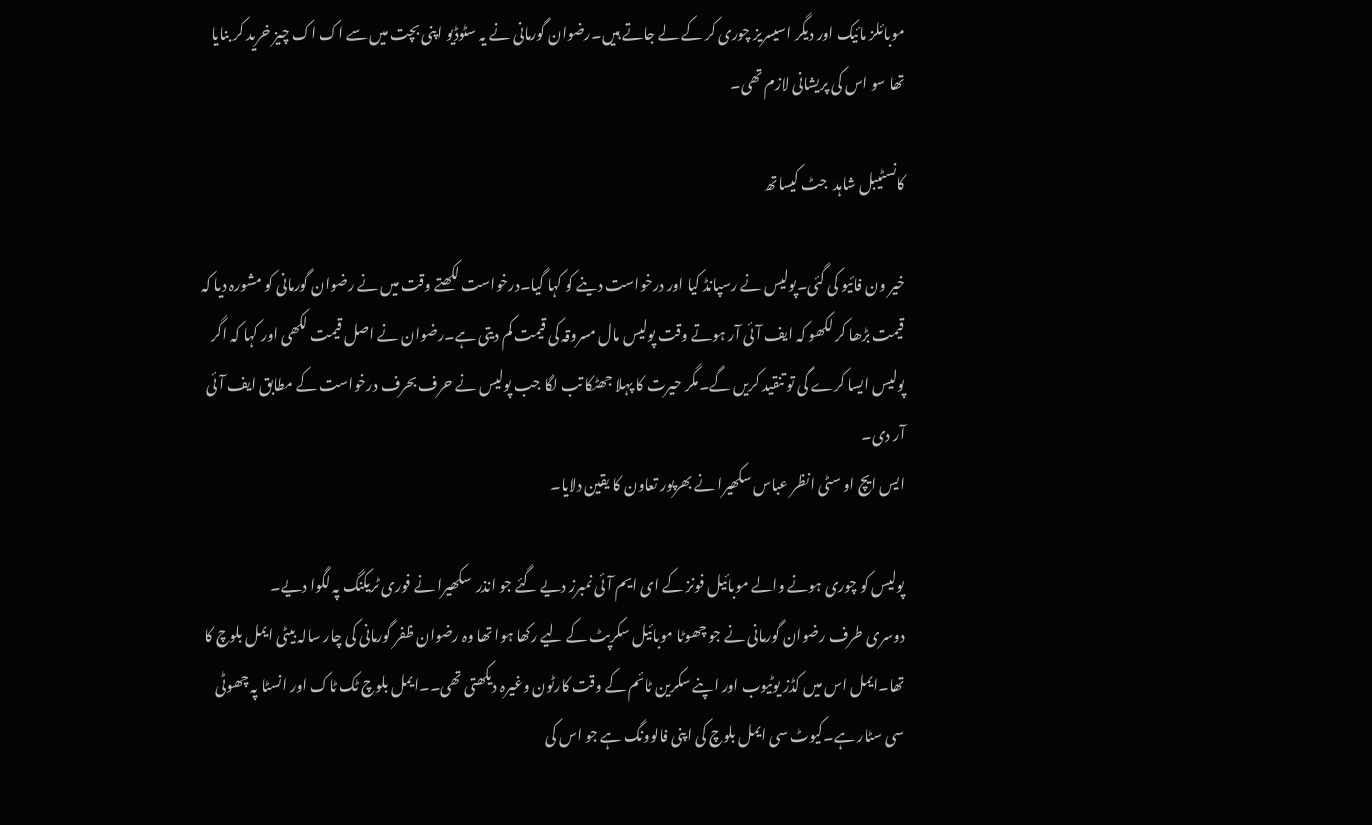موبائلز مائیک اور دیگر اسیسریز چوری کر کے لے جاتے ہیں۔رضوان گورمانی نے یہ سٹوڈیو اپنی بچت میں سے اک اک چیز خرید کر بنایا تھا سو اس کی پریشانی لازم تھی۔

کانسٹیبل شاہد  جٹ کیساتھ

خیر ون فائیو کی گئی۔پولیس نے رسپانڈ کیا اور درخواست دینے کو کہا گیا۔درخواست لکھتے وقت میں نے رضوان گورمانی کو مشورہ دیا کہ قیمت بڑھا کر لکھو کہ ایف آئی آر ہوتے وقت پولیس مال مسروقہ کی قیمت کم دیتی ہے۔رضوان نے اصل قیمت لکھی اور کہا کہ اگر پولیس ایسا کرے گی تو تنقید کریں گے۔مگر حیرت کا پہلا جھٹکا تب لگا جب پولیس نے حرف بحرف درخواست کے مطابق ایف آئی آر دی۔
ایس ایچ او سٹی انظر عباس سکھیرا نے بھرپور تعاون کا یقین دلایا۔

پولیس کو چوری ہونے والے موبائیل فونز کے ای ایم آئی نمبرز دیے گئے جو انذر  سکھیرا نے فوری ٹریکنگ پہ لگوا دیے۔
دوسری طرف رضوان گورمانی نے جو چھوٹا موبائیل سکرپٹ کے لیے رکھا ہوا تھا وہ رضوان ظفر گورمانی کی چار سالہ بیٹی ایمل بلوچ کا تھا۔ایمل اس میں کڈز یوٹیوب اور اپنے سکرین ٹائم کے وقت کارٹون وغیرہ دیکھتی تھی۔۔ایمل بلوچ ٹک ٹاک اور انسٹا پہ چھوٹی سی سٹار ہے۔کیوٹ سی ایمل بلوچ کی اپنی فالوونگ ہے جو اس کی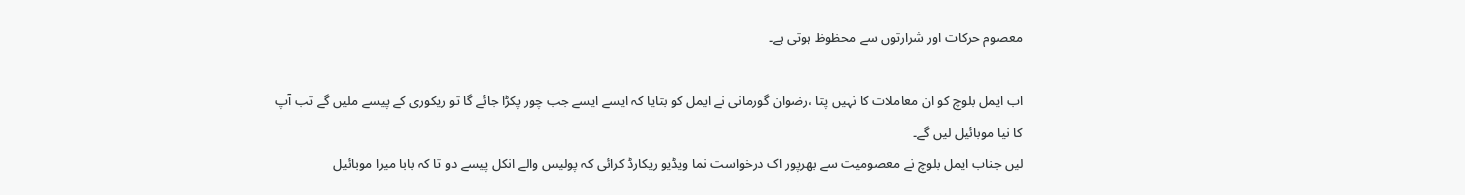معصوم حرکات اور شرارتوں سے محظوظ ہوتی ہے۔

اب ایمل بلوچ کو ان معاملات کا نہیں پتا ،رضوان گورمانی نے ایمل کو بتایا کہ ایسے ایسے جب چور پکڑا جائے گا تو ریکوری کے پیسے ملیں گے تب آپ کا نیا موبائیل لیں گے۔
لیں جناب ایمل بلوچ نے معصومیت سے بھرپور اک درخواست نما ویڈیو ریکارڈ کرائی کہ پولیس والے انکل پیسے دو تا کہ بابا میرا موبائیل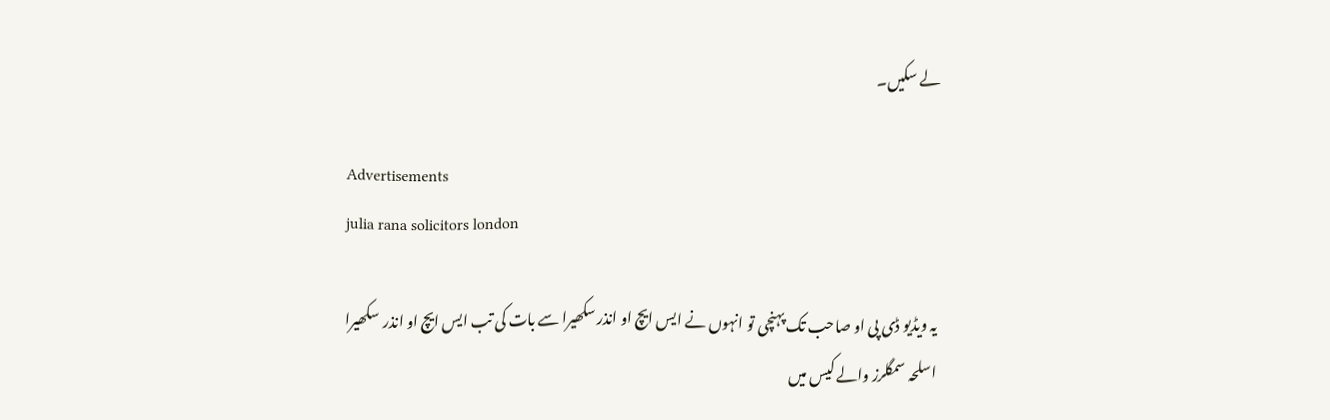لے سکیں۔

Advertisements
julia rana solicitors london

یہ ویڈیو ڈی پی او صاحب تک پہنچی تو انہوں نے ایس ایچ او انذر سکھیرا سے بات کی تب ایس ایچ او انذر  سکھیرا اسلحہ سمگلرز والے کیس میں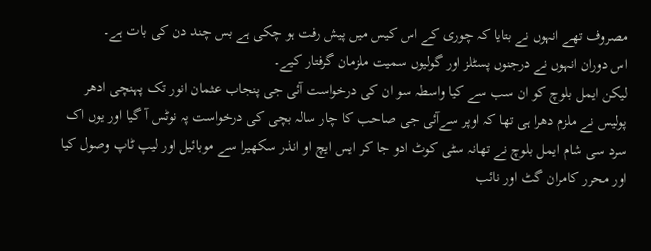مصروف تھے انہوں نے بتایا کہ چوری کے اس کیس میں پیش رفت ہو چکی ہے بس چند دن کی بات ہے۔
اس دوران انہوں نے درجنوں پسٹلز اور گولیوں سمیت ملزمان گرفتار کیے۔
لیکن ایمل بلوچ کو ان سب سے کیا واسطہ سو ان کی درخواست آئی جی پنجاب عثمان انور تک پہنچی ادھر پولیس نے ملزم دھرا ہی تھا کہ اوپر سےآئی جی صاحب کا چار سالہ بچی کی درخواست پہ نوٹس آ گیا اور یوں اک سرد سی شام ایمل بلوچ نے تھانہ سٹی کوٹ ادو جا کر ایس ایچ او انذر سکھیرا سے موبائیل اور لیپ ٹاپ وصول کیا اور محرر کامران گٹ اور نائب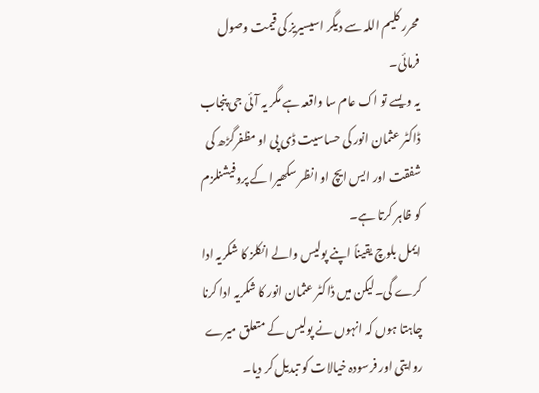محرر کلیم اللہ سے دیگر اسیسیریز کی قیمت وصول فرمائی۔
یہ ویسے تو اک عام سا واقعہ ہے مگر یہ آئی جی پنجاب ڈاکٹر عثمان انور کی حساسیت ڈی پی او مظفرگڑھ کی شفقت اور ایس ایچ او انظر سکھیرا کے پروفیشنلزم کو ظاہر کرتا ہے۔
ایمل بلوچ یقیناً اپنے پولیس والے انکلز کا شکریہ ادا کرے گی۔لیکن میں ڈاکٹر عثمان انور کا شکریہ ادا کرنا چاہتا ہوں کہ انہوں نے پولیس کے متعلق میرے روایتی اور فرسودہ خیالات کو تبدیل کر دیا‍۔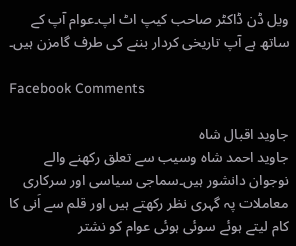ویل ڈن ڈاکٹر صاحب کیپ اٹ اپ۔عوام آپ کے ساتھ ہے آپ تاریخی کردار بننے کی طرف گامزن ہیں۔

Facebook Comments

جاوید اقبال شاہ
جاوید احمد شاہ وسیب سے تعلق رکھنے والے نوجوان دانشور ہیں۔سماجی سیاسی اور سرکاری معاملات پہ گہری نظر رکھتے ہیں اور قلم سے اَنی کا کام لیتے ہوئے سوئی ہوئی عوام کو نشتر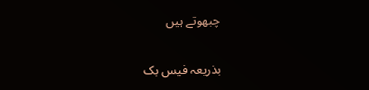چبھوتے ہیں

بذریعہ فیس بک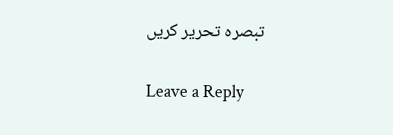تبصرہ تحریر کریں

Leave a Reply